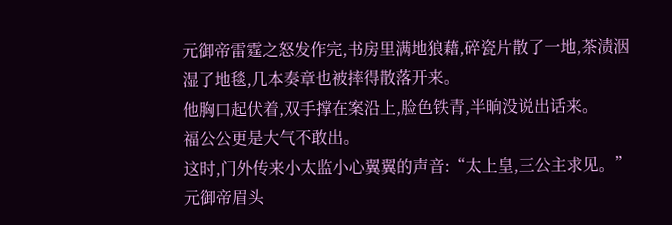元御帝雷霆之怒发作完,书房里满地狼藉,碎瓷片散了一地,茶渍洇湿了地毯,几本奏章也被摔得散落开来。
他胸口起伏着,双手撑在案沿上,脸色铁青,半晌没说出话来。
福公公更是大气不敢出。
这时,门外传来小太监小心翼翼的声音:“太上皇,三公主求见。”
元御帝眉头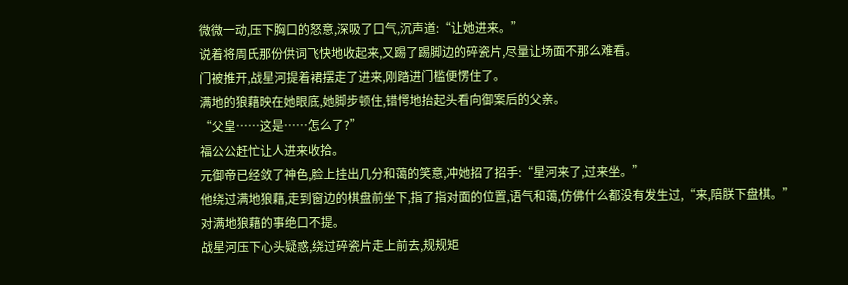微微一动,压下胸口的怒意,深吸了口气,沉声道:“让她进来。”
说着将周氏那份供词飞快地收起来,又踢了踢脚边的碎瓷片,尽量让场面不那么难看。
门被推开,战星河提着裙摆走了进来,刚踏进门槛便愣住了。
满地的狼藉映在她眼底,她脚步顿住,错愕地抬起头看向御案后的父亲。
“父皇……这是……怎么了?”
福公公赶忙让人进来收拾。
元御帝已经敛了神色,脸上挂出几分和蔼的笑意,冲她招了招手:“星河来了,过来坐。”
他绕过满地狼藉,走到窗边的棋盘前坐下,指了指对面的位置,语气和蔼,仿佛什么都没有发生过,“来,陪朕下盘棋。”
对满地狼藉的事绝口不提。
战星河压下心头疑惑,绕过碎瓷片走上前去,规规矩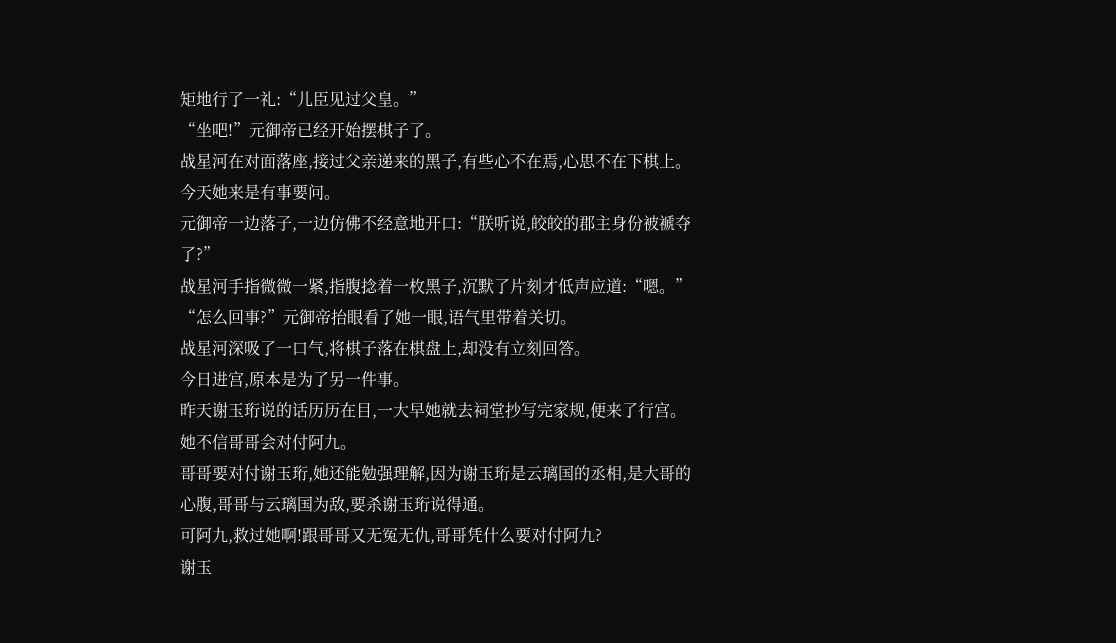矩地行了一礼:“儿臣见过父皇。”
“坐吧!”元御帝已经开始摆棋子了。
战星河在对面落座,接过父亲递来的黑子,有些心不在焉,心思不在下棋上。
今天她来是有事要问。
元御帝一边落子,一边仿佛不经意地开口:“朕听说,皎皎的郡主身份被褫夺了?”
战星河手指微微一紧,指腹捻着一枚黑子,沉默了片刻才低声应道:“嗯。”
“怎么回事?”元御帝抬眼看了她一眼,语气里带着关切。
战星河深吸了一口气,将棋子落在棋盘上,却没有立刻回答。
今日进宫,原本是为了另一件事。
昨天谢玉珩说的话历历在目,一大早她就去祠堂抄写完家规,便来了行宫。
她不信哥哥会对付阿九。
哥哥要对付谢玉珩,她还能勉强理解,因为谢玉珩是云璃国的丞相,是大哥的心腹,哥哥与云璃国为敌,要杀谢玉珩说得通。
可阿九,救过她啊!跟哥哥又无冤无仇,哥哥凭什么要对付阿九?
谢玉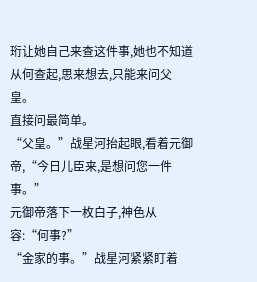珩让她自己来查这件事,她也不知道从何查起,思来想去,只能来问父皇。
直接问最简单。
“父皇。”战星河抬起眼,看着元御帝,“今日儿臣来,是想问您一件事。”
元御帝落下一枚白子,神色从容:“何事?”
“金家的事。”战星河紧紧盯着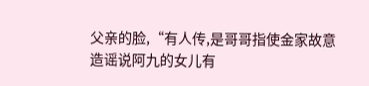父亲的脸,“有人传,是哥哥指使金家故意造谣说阿九的女儿有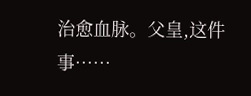治愈血脉。父皇,这件事……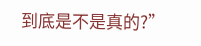到底是不是真的?”